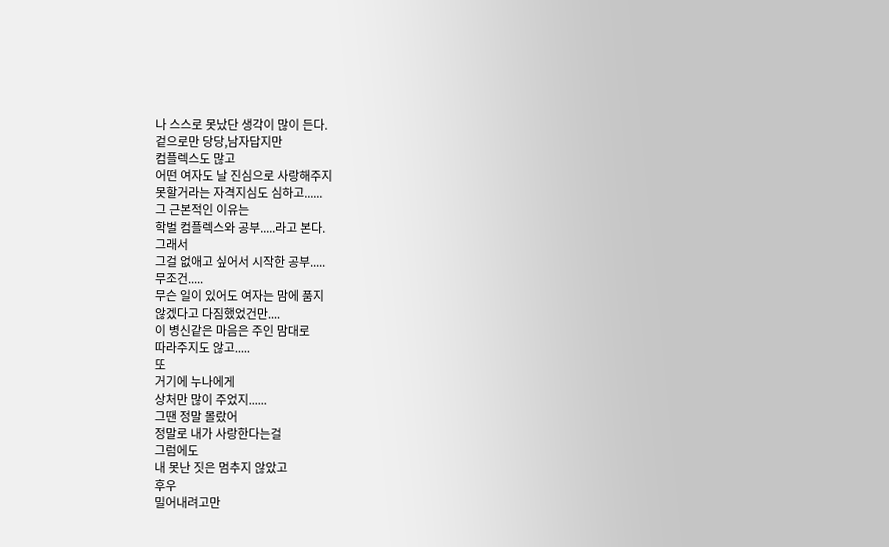나 스스로 못났단 생각이 많이 든다.
겉으로만 당당,남자답지만
컴플렉스도 많고
어떤 여자도 날 진심으로 사랑해주지
못할거라는 자격지심도 심하고......
그 근본적인 이유는
학벌 컴플렉스와 공부.....라고 본다.
그래서
그걸 없애고 싶어서 시작한 공부.....
무조건.....
무슨 일이 있어도 여자는 맘에 품지
않겠다고 다짐했었건만....
이 병신같은 마음은 주인 맘대로
따라주지도 않고.....
또
거기에 누나에게
상처만 많이 주었지......
그땐 정말 몰랐어
정말로 내가 사랑한다는걸
그럼에도
내 못난 짓은 멈추지 않았고
후우
밀어내려고만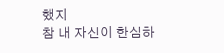했지
참 내 자신이 한심하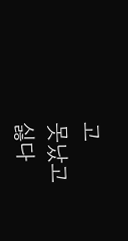고
못났고
싫다